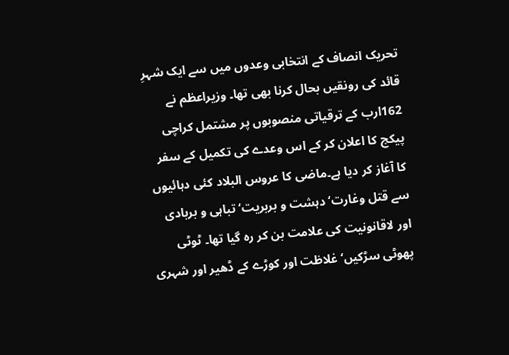تحریک انصاف کے انتخابی وعدوں میں سے ایک شہرِ قائد کی رونقیں بحال کرنا بھی تھا۔ وزیراعظم نے 162ارب کے ترقیاتی منصوبوں پر مشتمل کراچی پیکج کا اعلان کر کے اس وعدے کی تکمیل کے سفر کا آغاز کر دیا ہے۔ماضی کا عروس البلاد کئی دہائیوں سے قتل وغارت‘ دہشت و بربریت‘ تباہی و بربادی اور لاقانونیت کی علامت بن کر رہ گیا تھا۔ ٹوٹی پھوٹی سڑکیں‘ غلاظت اور کوڑے کے ڈھیر اور شہری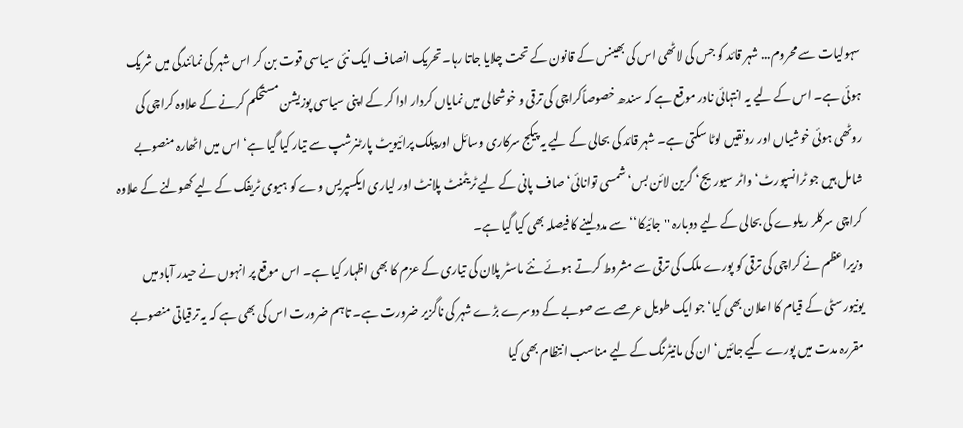سہولیات سے محروم... شہر قائد کو جس کی لاٹھی اس کی بھینس کے قانون کے تحت چلایا جاتا رہا۔ تحریک انصاف ایک نئی سیاسی قوت بن کر اس شہر کی نمائندگی میں شریک ہوئی ہے۔ اس کے لیے یہ انتہائی نادر موقع ہے کہ سندھ خصوصاًکراچی کی ترقی و خوشحالی میں نمایاں کردار ادا کر کے اپنی سیاسی پوزیشن مستحکم کرنے کے علاوہ کراچی کی روٹھی ہوئی خوشیاں اور رونقیں لوٹا سکتی ہے۔ شہر قائد کی بحالی کے لیے یہ پیکج سرکاری وسائل اورپبلک پرائیویٹ پارٹنرشپ سے تیار کیا گیا ہے‘ اس میں اٹھارہ منصوبے شامل ہیں جو ٹرانسپورٹ‘ واٹر سیوریج‘ گرین لائن بس‘ شمسی توانائی‘ صاف پانی کے لیے ٹریٹمنٹ پلانٹ اور لیاری ایکسپریس وے کو ہیوی ٹریفک کے لیے کھولنے کے علاوہ کراچی سرکلر ریلوے کی بحالی کے لیے دوبارہ ''جائیکا‘‘ سے مدد لینے کا فیصلہ بھی کیا گیا ہے۔
وزیراعظم نے کراچی کی ترقی کو پورے ملک کی ترقی سے مشروط کرتے ہوئے نئے ماسٹر پلان کی تیاری کے عزم کا بھی اظہار کیا ہے۔ اس موقع پر انہوں نے حیدر آباد میں یونیورسٹی کے قیام کا اعلان بھی کیا‘ جو ایک طویل عرصے سے صوبے کے دوسرے بڑے شہر کی ناگزیر ضرورت ہے۔ تاہم ضرورت اس کی بھی ہے کہ یہ ترقیاتی منصوبے مقررہ مدت میں پورے کیے جائیں‘ ان کی مانیٹرنگ کے لیے مناسب انتظام بھی کیا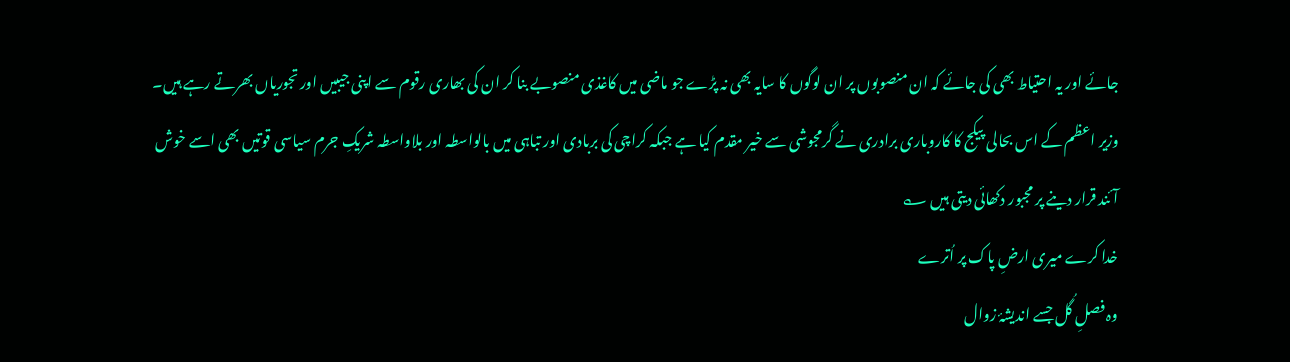جائے اور یہ احتیاط بھی کی جائے کہ ان منصوبوں پر ان لوگوں کا سایہ بھی نہ پڑے جو ماضی میں کاغذی منصوبے بنا کر ان کی بھاری رقوم سے اپنی جیبیں اور تجوریاں بھرتے رہے ہیں۔ وزیر اعظم کے اس بحالی پیکج کا کاروباری برادری نے گرمجوشی سے خیر مقدم کیا ہے جبکہ کراچی کی بربادی اور تباہی میں بالواسطہ اور بلاواسطہ شریکِ جرم سیاسی قوتیں بھی اسے خوش آئند قرار دینے پر مجبور دکھائی دیتی ہیں ؎
خدا کرے میری ارضِ پاک پر اُترے
وہ فصلِ گُل جسے اندیشۂ زوال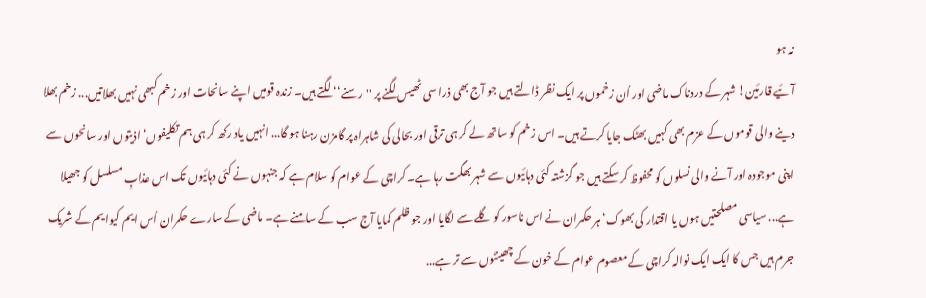نہ ہو
آئیے قارئین! شہر کے دردناک ماضی اور اُن زخموں پر ایک نظر ڈالتے ہیں جو آج بھی ذرا سی ٹھیس لگنے پر ''رسنے‘‘ لگتے ہیں۔ زندہ قومیں اپنے سانحات اور زخم کبھی نہیں بھلاتیں... زخم بھلا دینے والی قوموں کے عزم بھی کہیں بھٹک جایا کرتے ہیں۔ اس زخم کو ساتھ لے کر ہی ترقی اور بحالی کی شاہراہ پر گامزن رہنا ہو گا... انہیں یاد رکھ کر ہی ہم تکلیفوں‘ اذیتوں اور سانحوں سے اپنی موجودہ اور آنے والی نسلوں کو محفوظ کر سکتے ہیں جو گزشتہ کئی دہائیوں سے شہر بھگت رہا ہے۔ کراچی کے عوام کو سلام ہے کہ جنہوں نے کئی دہائیوں تک اس عذابِ مسلسل کو جھیلا ہے... سیاسی مصلحتیں ہوں یا اقتدار کی بھوک‘ ہر حکمران نے اس ناسور کو گلے سے لگایا اور جو ظلم کمایا آج سب کے سامنے ہے۔ ماضی کے سارے حکمران اُس ایم کیوایم کے شریک جرم ہیں جس کا ایک ایک نوالہ کراچی کے معصوم عوام کے خون کے چھینٹوں سے تر ہے...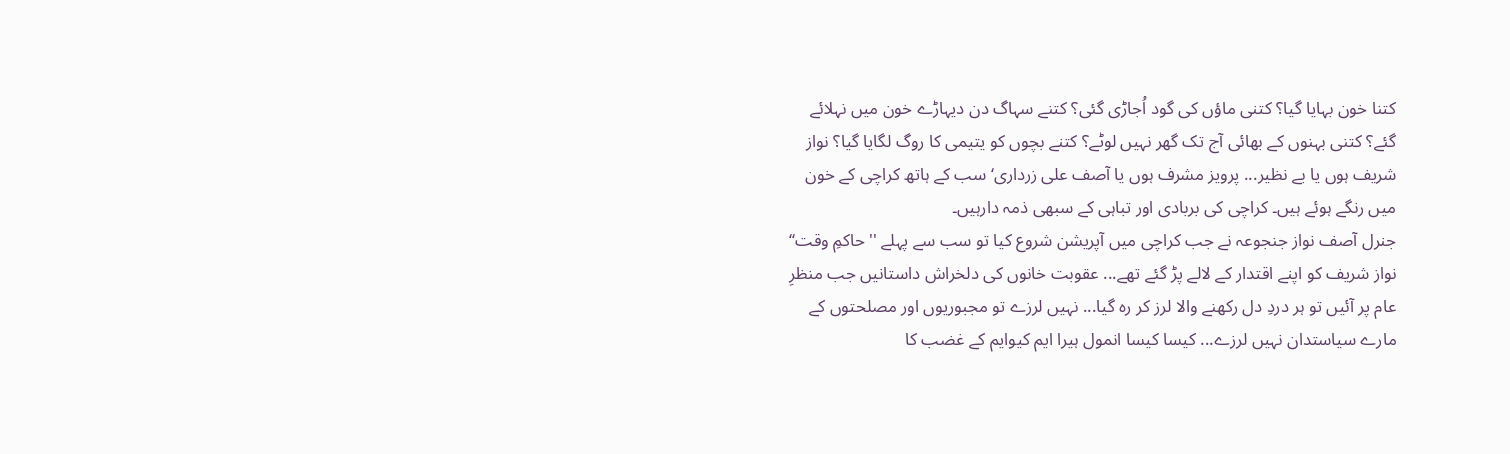کتنا خون بہایا گیا؟ کتنی ماؤں کی گود اُجاڑی گئی؟ کتنے سہاگ دن دیہاڑے خون میں نہلائے گئے؟ کتنی بہنوں کے بھائی آج تک گھر نہیں لوٹے؟ کتنے بچوں کو یتیمی کا روگ لگایا گیا؟ نواز شریف ہوں یا بے نظیر... پرویز مشرف ہوں یا آصف علی زرداری‘ سب کے ہاتھ کراچی کے خون میں رنگے ہوئے ہیں۔ کراچی کی بربادی اور تباہی کے سبھی ذمہ دارہیں۔
جنرل آصف نواز جنجوعہ نے جب کراچی میں آپریشن شروع کیا تو سب سے پہلے ''حاکمِ وقت‘‘ نواز شریف کو اپنے اقتدار کے لالے پڑ گئے تھے... عقوبت خانوں کی دلخراش داستانیں جب منظرِ عام پر آئیں تو ہر دردِ دل رکھنے والا لرز کر رہ گیا... نہیں لرزے تو مجبوریوں اور مصلحتوں کے مارے سیاستدان نہیں لرزے... کیسا کیسا انمول ہیرا ایم کیوایم کے غضب کا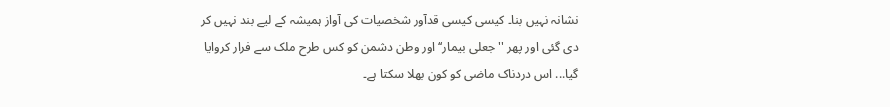نشانہ نہیں بنا۔ کیسی کیسی قدآور شخصیات کی آواز ہمیشہ کے لیے بند نہیں کر دی گئی اور پھر ''جعلی بیمار‘‘ اور وطن دشمن کو کس طرح ملک سے فرار کروایا گیا... اس دردناک ماضی کو کون بھلا سکتا ہے۔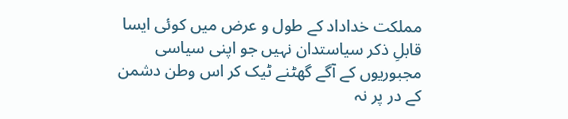مملکت خداداد کے طول و عرض میں کوئی ایسا قابلِ ذکر سیاستدان نہیں جو اپنی سیاسی مجبوریوں کے آگے گھٹنے ٹیک کر اس وطن دشمن کے در پر نہ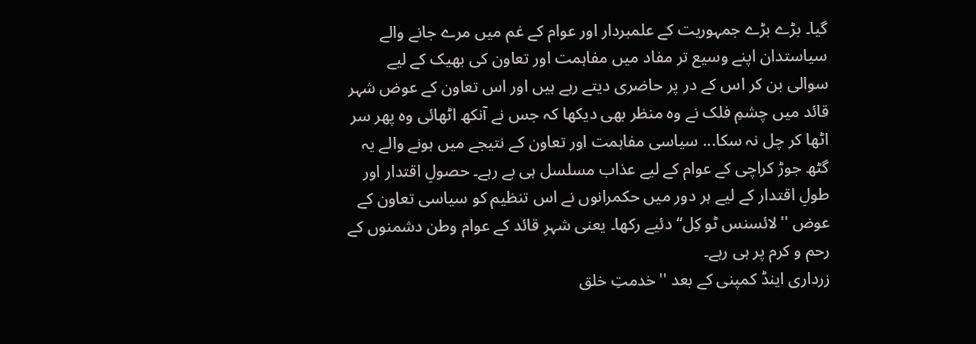گیا۔ بڑے بڑے جمہوریت کے علمبردار اور عوام کے غم میں مرے جانے والے سیاستدان اپنے وسیع تر مفاد میں مفاہمت اور تعاون کی بھیک کے لیے سوالی بن کر اس کے در پر حاضری دیتے رہے ہیں اور اس تعاون کے عوض شہر قائد میں چشمِ فلک نے وہ منظر بھی دیکھا کہ جس نے آنکھ اٹھائی وہ پھر سر اٹھا کر چل نہ سکا... سیاسی مفاہمت اور تعاون کے نتیجے میں ہونے والے یہ گٹھ جوڑ کراچی کے عوام کے لیے عذاب مسلسل ہی بے رہے۔ حصولِ اقتدار اور طولِ اقتدار کے لیے ہر دور میں حکمرانوں نے اس تنظیم کو سیاسی تعاون کے عوض ''لائسنس ٹو کِل‘‘ دئیے رکھا۔ یعنی شہرِ قائد کے عوام وطن دشمنوں کے رحم و کرم پر ہی رہے۔
زرداری اینڈ کمپنی کے بعد ''خدمتِ خلق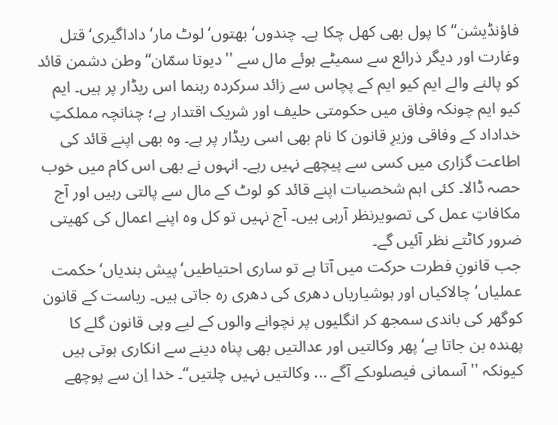فاؤنڈیشن‘‘ کا پول بھی کھل چکا ہے۔ چندوں‘ بھتوں‘ لوٹ مار‘ داداگیری‘ قتل وغارت اور دیگر ذرائع سے سمیٹے ہوئے مال سے ''دیوتا سمّان‘‘ وطن دشمن قائد کو پالنے والے ایم کیو ایم کے پچاس سے زائد سرکردہ رہنما اس ریڈار پر ہیں۔ ایم کیو ایم چونکہ وفاق میں حکومتی حلیف اور شریک اقتدار ہے؛ چنانچہ مملکتِ خداداد کے وفاقی وزیرِ قانون کا نام بھی اسی ریڈار پر ہے۔ وہ بھی اپنے قائد کی اطاعت گزاری میں کسی سے پیچھے نہیں رہے۔ انہوں نے بھی اس کام میں خوب حصہ ڈالا۔ کئی اہم شخصیات اپنے قائد کو لوٹ کے مال سے پالتی رہیں اور آج مکافاتِ عمل کی تصویرنظر آرہی ہیں۔ آج نہیں تو کل وہ اپنے اعمال کی کھیتی ضرور کاٹتے نظر آئیں گے۔
جب قانونِ فطرت حرکت میں آتا ہے تو ساری احتیاطیں‘ پیش بندیاں‘ حکمت عملیاں‘ چالاکیاں اور ہوشیاریاں دھری کی دھری رہ جاتی ہیں۔ ریاست کے قانون کوگھر کی باندی سمجھ کر انگلیوں پر نچوانے والوں کے لیے وہی قانون گلے کا پھندہ بن جاتا ہے‘ پھر وکالتیں اور عدالتیں بھی پناہ دینے سے انکاری ہوتی ہیں کیونکہ ''آسمانی فیصلوںکے آگے ... وکالتیں نہیں چلتیں‘‘۔ خدا اِن سے پوچھے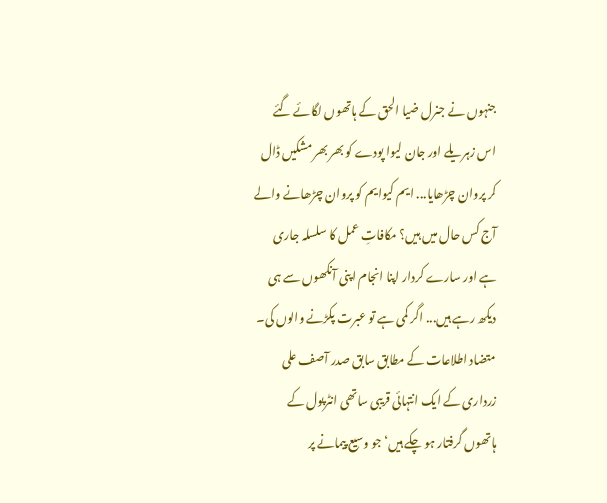جنہوں نے جنرل ضیا الحق کے ہاتھوں لگائے گئے اس زہریلے اور جان لیوا پودے کو بھر بھر مشکیں ڈال کر پروان چڑھایا... ایم کیوایم کو پروان چڑھانے والے آج کس حال میں ہیں؟ مکافاتِ عمل کا سلسلہ جاری ہے اور سارے کردار اپنا انجام اپنی آنکھوں سے ہی دیکھ رہے ہیں... اگر کمی ہے تو عبرت پکڑنے والوں کی۔
متضاد اطلاعات کے مطابق سابق صدر آصف علی زرداری کے ایک انتہائی قریبی ساتھی انٹرپول کے ہاتھوں گرفتار ہو چکے ہیں‘ جو وسیع پیمانے پر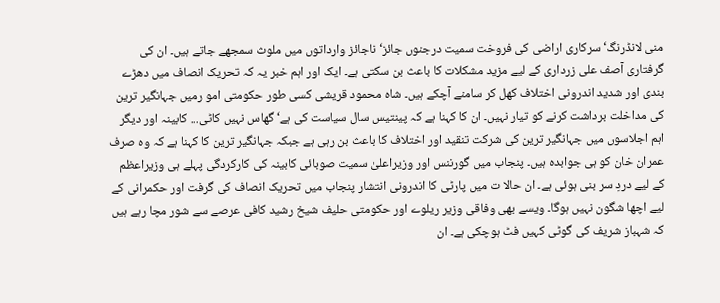منی لانڈرنگ‘ سرکاری اراضی کی فروخت سمیت درجنوں جائز‘ ناجائز وارداتوں میں ملوث سمجھے جاتے ہیں۔ ان کی گرفتاری آصف علی زرداری کے لیے مزید مشکلات کا باعث بن سکتی ہے۔ ایک اور اہم خبر یہ کہ تحریک انصاف میں دھڑے بندی اور شدید اندرونی اختلاف کھل کر سامنے آچکے ہیں۔ شاہ محمود قریشی کسی طور حکومتی امو رمیں جہانگیر ترین کی مداخلت برداشت کرنے کو تیار نہیں۔ ان کا کہنا ہے کہ پینتیس سال سیاست کی ہے‘ گھاس نہیں کاٹی... کابینہ اور دیگر اہم اجلاسوں میں جہانگیر ترین کی شرکت تنقید اور اختلاف کا باعث بن رہی ہے جبکہ جہانگیر ترین کا کہنا ہے کہ وہ صرف عمران خان کو ہی جوابدہ ہیں۔ پنجاب میں گورننس اور وزیراعلیٰ سمیت صوبائی کابینہ کی کارکردگی پہلے ہی وزیراعظم کے لیے دردِ سر بنی ہوئی ہے۔ ان حالا ت میں پارٹی کا اندرونی انتشار پنجاب میں تحریک انصاف کی گرفت اور حکمرانی کے لیے اچھا شگون نہیں ہوگا۔ ویسے بھی وفاقی وزیر ریلوے اور حکومتی حلیف شیخ رشید کافی عرصے سے شور مچا رہے ہیں کہ شہباز شریف کی گوٹی کہیں فٹ ہوچکی ہے۔ ان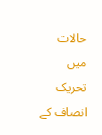حالات میں تحریک انصاف کے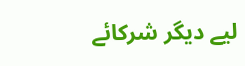لیے دیگر شرکائے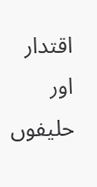اقتدار اور حلیفوں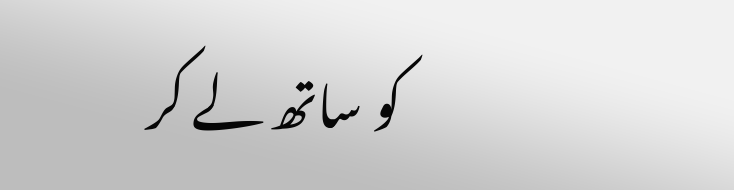کو ساتھ لے کر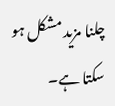چلنا مزید مشکل ہو سکتا ہے۔